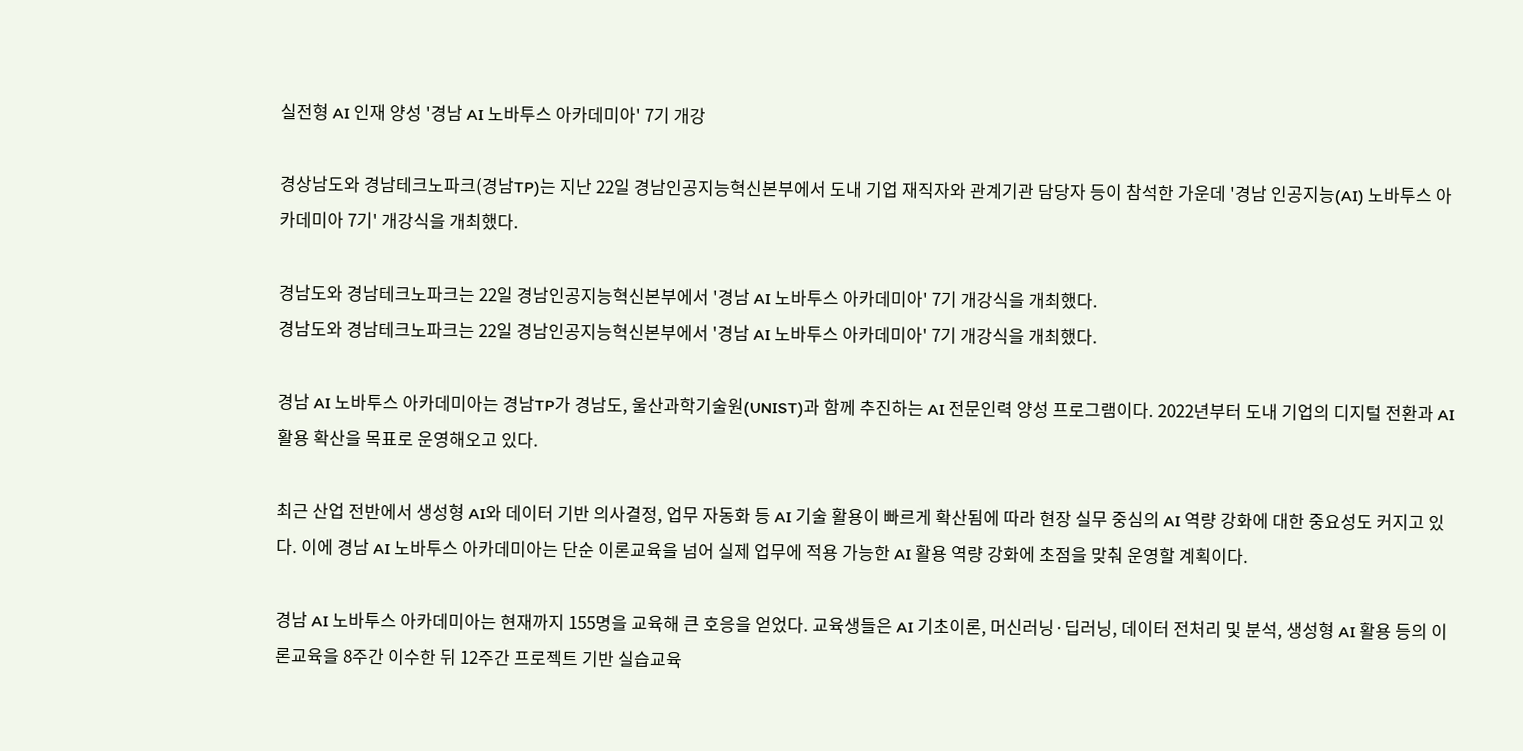실전형 AI 인재 양성 '경남 AI 노바투스 아카데미아' 7기 개강

경상남도와 경남테크노파크(경남TP)는 지난 22일 경남인공지능혁신본부에서 도내 기업 재직자와 관계기관 담당자 등이 참석한 가운데 '경남 인공지능(AI) 노바투스 아카데미아 7기' 개강식을 개최했다.

경남도와 경남테크노파크는 22일 경남인공지능혁신본부에서 '경남 AI 노바투스 아카데미아' 7기 개강식을 개최했다.
경남도와 경남테크노파크는 22일 경남인공지능혁신본부에서 '경남 AI 노바투스 아카데미아' 7기 개강식을 개최했다.

경남 AI 노바투스 아카데미아는 경남TP가 경남도, 울산과학기술원(UNIST)과 함께 추진하는 AI 전문인력 양성 프로그램이다. 2022년부터 도내 기업의 디지털 전환과 AI 활용 확산을 목표로 운영해오고 있다.

최근 산업 전반에서 생성형 AI와 데이터 기반 의사결정, 업무 자동화 등 AI 기술 활용이 빠르게 확산됨에 따라 현장 실무 중심의 AI 역량 강화에 대한 중요성도 커지고 있다. 이에 경남 AI 노바투스 아카데미아는 단순 이론교육을 넘어 실제 업무에 적용 가능한 AI 활용 역량 강화에 초점을 맞춰 운영할 계획이다.

경남 AI 노바투스 아카데미아는 현재까지 155명을 교육해 큰 호응을 얻었다. 교육생들은 AI 기초이론, 머신러닝·딥러닝, 데이터 전처리 및 분석, 생성형 AI 활용 등의 이론교육을 8주간 이수한 뒤 12주간 프로젝트 기반 실습교육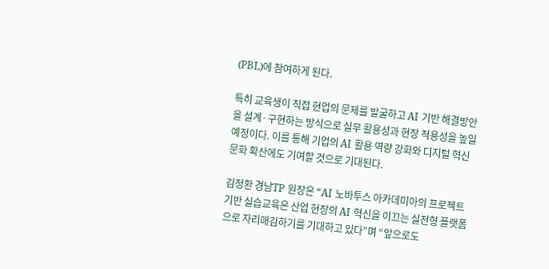(PBL)에 참여하게 된다.

특히 교육생이 직접 현업의 문제를 발굴하고 AI 기반 해결방안을 설계·구현하는 방식으로 실무 활용성과 현장 적용성을 높일 예정이다. 이를 통해 기업의 AI 활용 역량 강화와 디지털 혁신 문화 확산에도 기여할 것으로 기대된다.

김정환 경남TP 원장은 “AI 노바투스 아카데미아의 프로젝트 기반 실습교육은 산업 현장의 AI 혁신을 이끄는 실전형 플랫폼으로 자리매김하기를 기대하고 있다”며 “앞으로도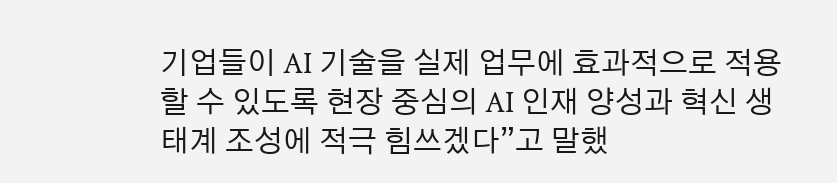기업들이 AI 기술을 실제 업무에 효과적으로 적용할 수 있도록 현장 중심의 AI 인재 양성과 혁신 생태계 조성에 적극 힘쓰겠다”고 말했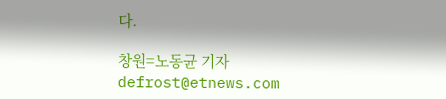다.

창원=노동균 기자 defrost@etnews.com